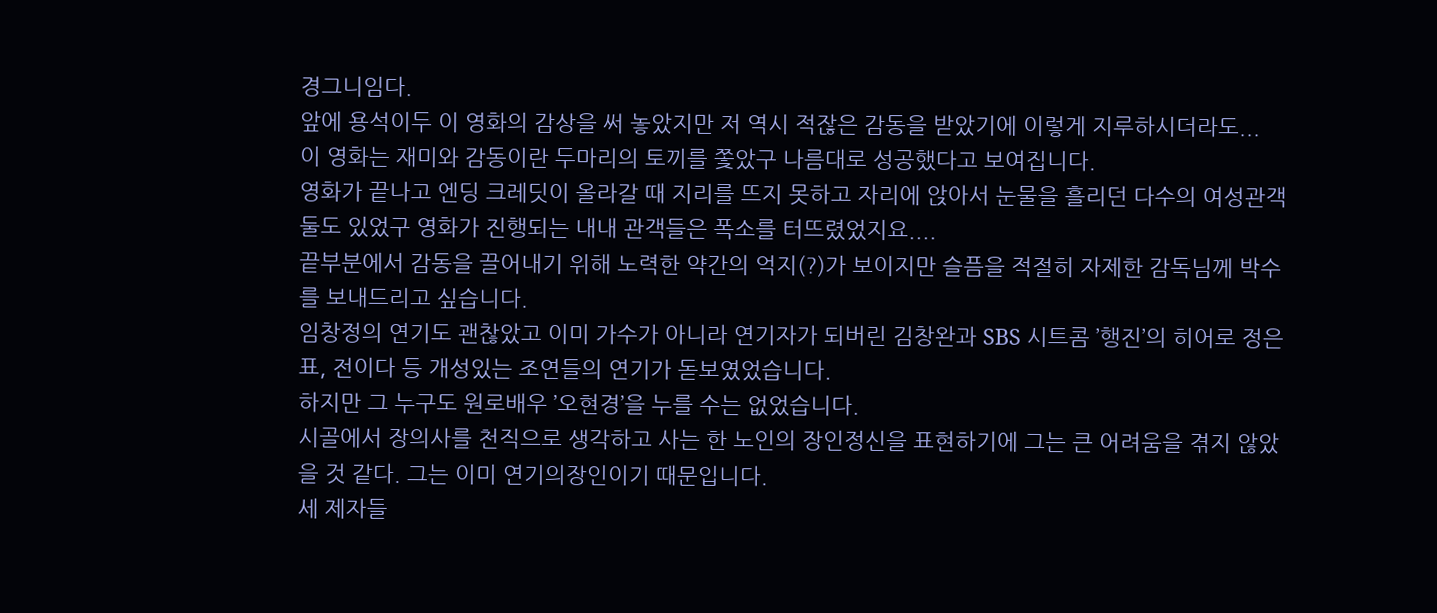경그니임다.
앞에 용석이두 이 영화의 감상을 써 놓았지만 저 역시 적잖은 감동을 받았기에 이렇게 지루하시더라도...
이 영화는 재미와 감동이란 두마리의 토끼를 쫓았구 나름대로 성공했다고 보여집니다.
영화가 끝나고 엔딩 크레딧이 올라갈 때 지리를 뜨지 못하고 자리에 앉아서 눈물을 흘리던 다수의 여성관객둘도 있었구 영화가 진행되는 내내 관객들은 폭소를 터뜨렸었지요....
끝부분에서 감동을 끌어내기 위해 노력한 약간의 억지(?)가 보이지만 슬픔을 적절히 자제한 감독님께 박수를 보내드리고 싶습니다.
임창정의 연기도 괜찮았고 이미 가수가 아니라 연기자가 되버린 김창완과 SBS 시트콤 ’행진’의 히어로 정은표, 전이다 등 개성있는 조연들의 연기가 돋보였었습니다.
하지만 그 누구도 원로배우 ’오현경’을 누를 수는 없었습니다.
시골에서 장의사를 천직으로 생각하고 사는 한 노인의 장인정신을 표현하기에 그는 큰 어려움을 겪지 않았을 것 같다. 그는 이미 연기의장인이기 때문입니다.
세 제자들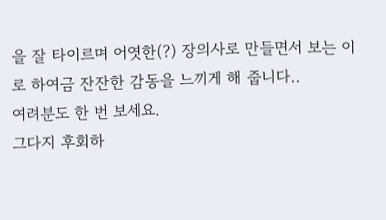을 잘 타이르며 어엿한(?) 장의사로 만들면서 보는 이로 하여금 잔잔한 감동을 느끼게 해 줍니다..
여려분도 한 번 보세요.
그다지 후회하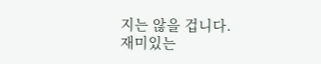지는 않을 겁니다.
재미있는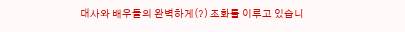대사와 배우들의 완벽하게(?) 조화를 이루고 있습니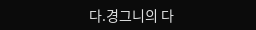다.경그니의 다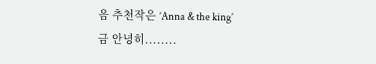음 추천작은 ’Anna & the king’
금 안녕히........